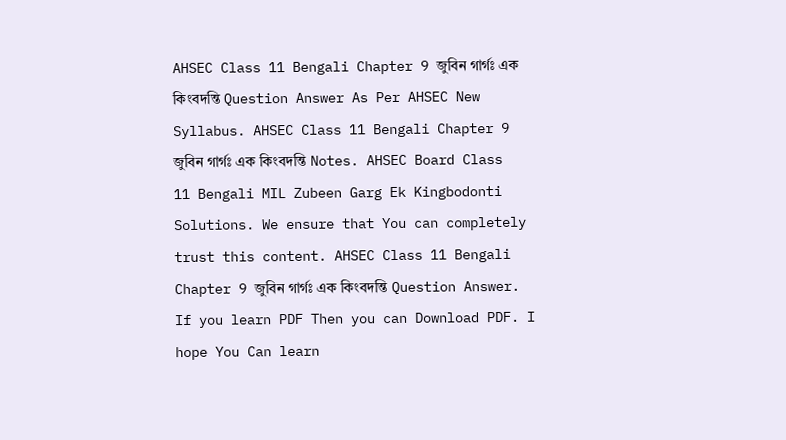AHSEC Class 11 Bengali Chapter 9 জুবিন গাৰ্গঃ এক কিংবদন্তি Question Answer As Per AHSEC New Syllabus. AHSEC Class 11 Bengali Chapter 9 জুবিন গাৰ্গঃ এক কিংবদন্তি Notes. AHSEC Board Class 11 Bengali MIL Zubeen Garg Ek Kingbodonti Solutions. We ensure that You can completely trust this content. AHSEC Class 11 Bengali Chapter 9 জুবিন গাৰ্গঃ এক কিংবদন্তি Question Answer. If you learn PDF Then you can Download PDF. I hope You Can learn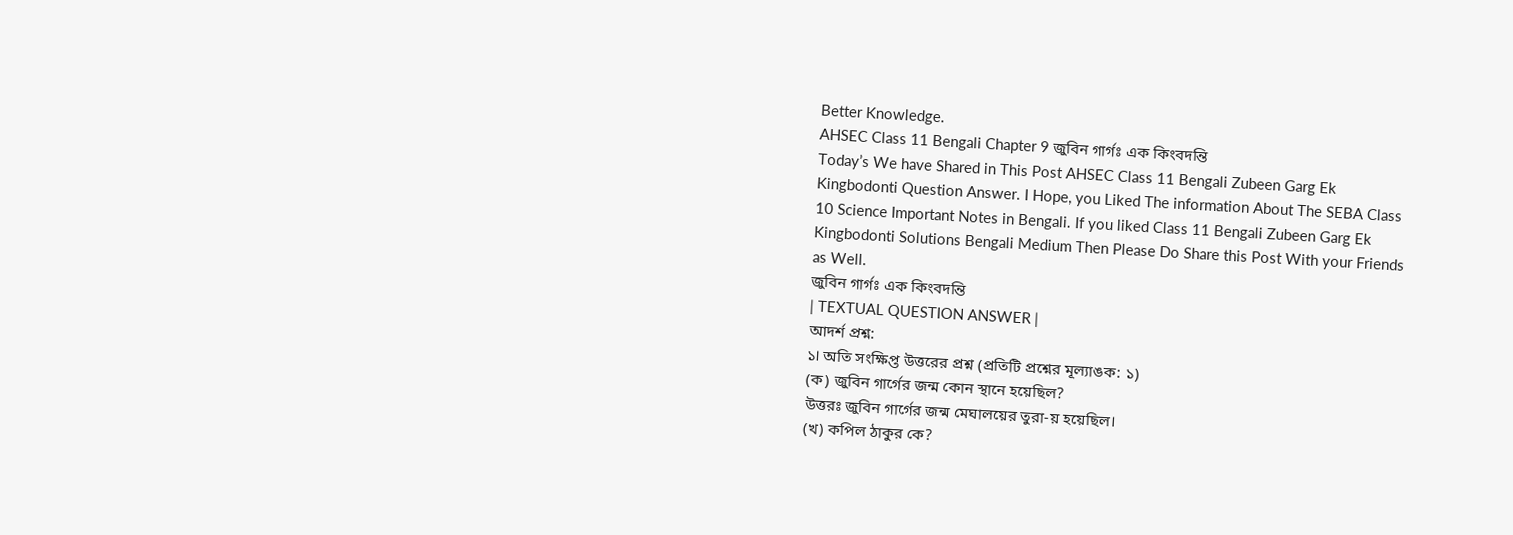Better Knowledge.
AHSEC Class 11 Bengali Chapter 9 জুবিন গাৰ্গঃ এক কিংবদন্তি
Today’s We have Shared in This Post AHSEC Class 11 Bengali Zubeen Garg Ek Kingbodonti Question Answer. I Hope, you Liked The information About The SEBA Class 10 Science Important Notes in Bengali. If you liked Class 11 Bengali Zubeen Garg Ek Kingbodonti Solutions Bengali Medium Then Please Do Share this Post With your Friends as Well.
জুবিন গাৰ্গঃ এক কিংবদন্তি
| TEXTUAL QUESTION ANSWER |
আদর্শ প্রশ্ন:
১। অতি সংক্ষিপ্ত উত্তরের প্রশ্ন (প্রতিটি প্রশ্নের মূল্যাঙক: ১)
(ক) জুবিন গার্গের জন্ম কোন স্থানে হয়েছিল?
উত্তরঃ জুবিন গার্গের জন্ম মেঘালয়ের তুরা-য় হয়েছিল।
(খ) কপিল ঠাকুর কে?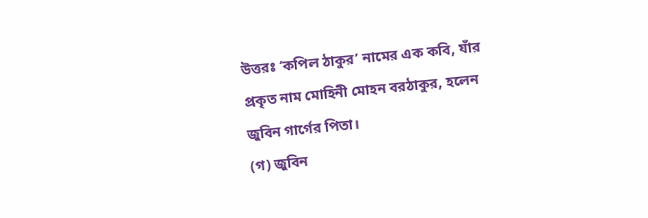উত্তরঃ ‘কপিল ঠাকুর’ নামের এক কবি, যাঁর প্রকৃত নাম মোহিনী মোহন বরঠাকুর, হলেন জুবিন গার্গের পিতা।
(গ) জুবিন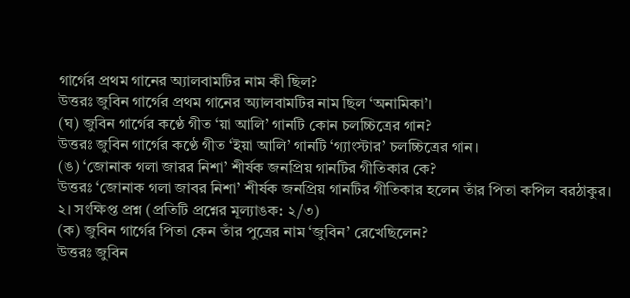গার্গের প্রথম গানের অ্যালবামটির নাম কী ছিল?
উত্তরঃ জুবিন গার্গের প্রথম গানের অ্যালবামটির নাম ছিল ‘অনামিকা’।
(ঘ) জুবিন গার্গের কণ্ঠে গীত ‘য়া আলি’ গানটি কোন চলচ্চিত্রের গান?
উত্তরঃ জুবিন গার্গের কণ্ঠে গীত ‘ইয়া আলি’ গানটি ‘গ্যাংস্টার’ চলচ্চিত্রের গান।
(ঙ) ‘জোনাক গলা জারর নিশা’ শীর্ষক জনপ্রিয় গানটির গীতিকার কে?
উত্তরঃ ‘জোনাক গলা জাবর নিশা’ শীর্ষক জনপ্রিয় গানটির গীতিকার হলেন তাঁর পিতা কপিল বরঠাকুর।
২। সংক্ষিপ্ত প্রশ্ন (প্রতিটি প্রশ্নের মূল্যাঙক: ২/৩)
(ক) জুবিন গার্গের পিতা কেন তাঁর পুত্রের নাম ‘জুবিন’ রেখেছিলেন?
উত্তরঃ জুবিন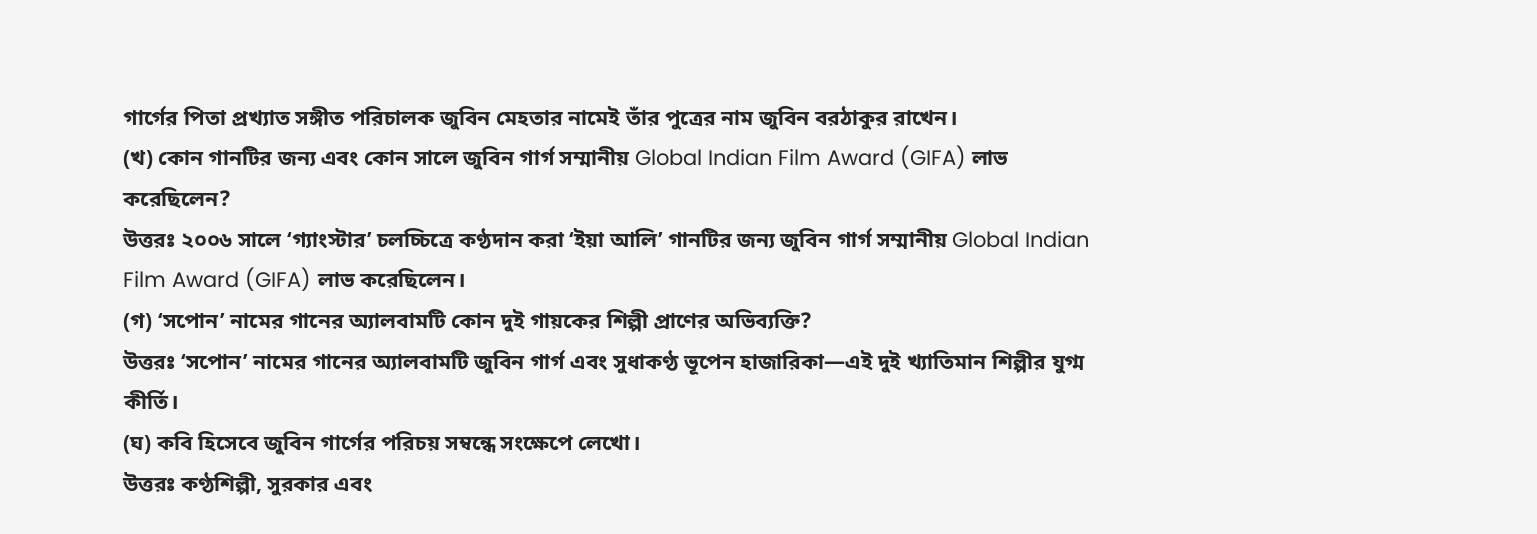গার্গের পিতা প্রখ্যাত সঙ্গীত পরিচালক জুবিন মেহতার নামেই তাঁর পুত্রের নাম জুবিন বরঠাকুর রাখেন।
(খ) কোন গানটির জন্য এবং কোন সালে জুবিন গাৰ্গ সম্মানীয় Global Indian Film Award (GIFA) লাভ করেছিলেন?
উত্তরঃ ২০০৬ সালে ‘গ্যাংস্টার’ চলচ্চিত্রে কণ্ঠদান করা ‘ইয়া আলি’ গানটির জন্য জুবিন গার্গ সম্মানীয় Global Indian Film Award (GIFA) লাভ করেছিলেন।
(গ) ‘সপোন’ নামের গানের অ্যালবামটি কোন দুই গায়কের শিল্পী প্রাণের অভিব্যক্তি?
উত্তরঃ ‘সপোন’ নামের গানের অ্যালবামটি জুবিন গার্গ এবং সুধাকণ্ঠ ভূপেন হাজারিকা—এই দুই খ্যাতিমান শিল্পীর যুগ্ম কীর্তি।
(ঘ) কবি হিসেবে জুবিন গার্গের পরিচয় সম্বন্ধে সংক্ষেপে লেখো।
উত্তরঃ কণ্ঠশিল্পী, সুরকার এবং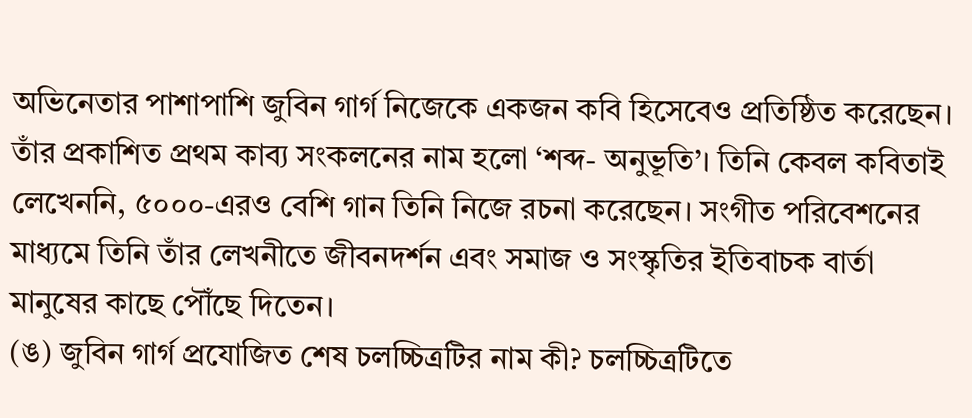অভিনেতার পাশাপাশি জুবিন গার্গ নিজেকে একজন কবি হিসেবেও প্রতিষ্ঠিত করেছেন। তাঁর প্রকাশিত প্রথম কাব্য সংকলনের নাম হলো ‘শব্দ- অনুভূতি’। তিনি কেবল কবিতাই লেখেননি, ৫০০০-এরও বেশি গান তিনি নিজে রচনা করেছেন। সংগীত পরিবেশনের মাধ্যমে তিনি তাঁর লেখনীতে জীবনদর্শন এবং সমাজ ও সংস্কৃতির ইতিবাচক বার্তা মানুষের কাছে পৌঁছে দিতেন।
(ঙ) জুবিন গার্গ প্রযোজিত শেষ চলচ্চিত্রটির নাম কী? চলচ্চিত্রটিতে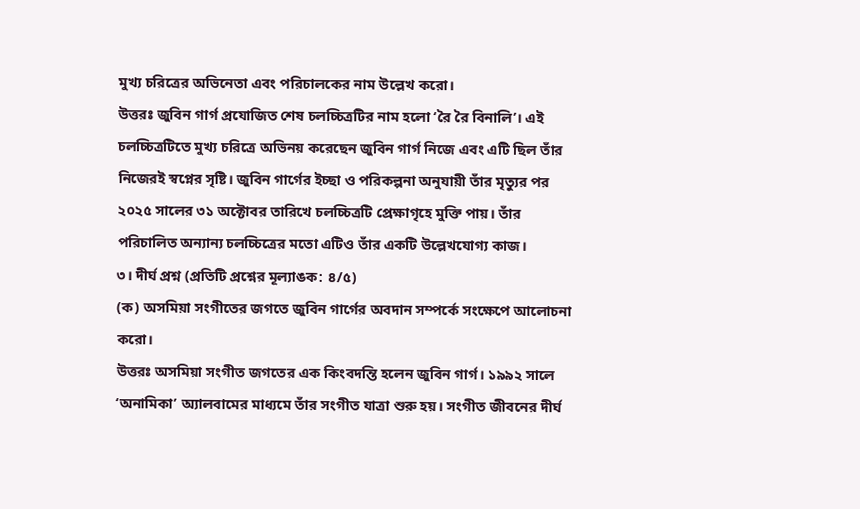মুখ্য চরিত্রের অভিনেতা এবং পরিচালকের নাম উল্লেখ করো।
উত্তরঃ জুবিন গার্গ প্রযোজিত শেষ চলচ্চিত্রটির নাম হলো ‘রৈ রৈ বিনালি’। এই চলচ্চিত্রটিতে মুখ্য চরিত্রে অভিনয় করেছেন জুবিন গার্গ নিজে এবং এটি ছিল তাঁর নিজেরই স্বপ্নের সৃষ্টি। জুবিন গার্গের ইচ্ছা ও পরিকল্পনা অনুযায়ী তাঁর মৃত্যুর পর ২০২৫ সালের ৩১ অক্টোবর তারিখে চলচ্চিত্রটি প্রেক্ষাগৃহে মুক্তি পায়। তাঁর পরিচালিত অন্যান্য চলচ্চিত্রের মতো এটিও তাঁর একটি উল্লেখযোগ্য কাজ।
৩। দীর্ঘ প্রশ্ন (প্রতিটি প্রশ্নের মূল্যাঙক: ৪/৫)
(ক) অসমিয়া সংগীতের জগতে জুবিন গার্গের অবদান সম্পর্কে সংক্ষেপে আলোচনা করো।
উত্তরঃ অসমিয়া সংগীত জগতের এক কিংবদন্তি হলেন জুবিন গার্গ। ১৯৯২ সালে ‘অনামিকা’ অ্যালবামের মাধ্যমে তাঁর সংগীত যাত্রা শুরু হয়। সংগীত জীবনের দীর্ঘ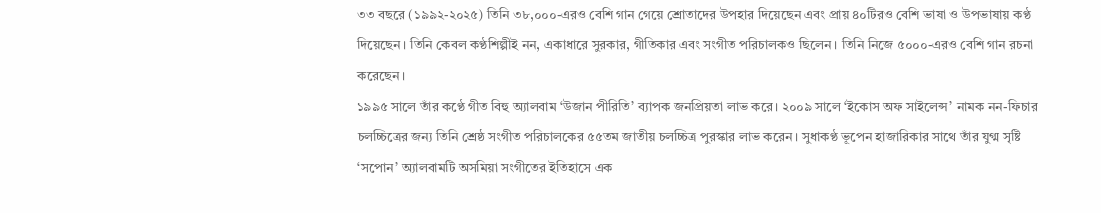৩৩ বছরে (১৯৯২-২০২৫) তিনি ৩৮,০০০-এরও বেশি গান গেয়ে শ্রোতাদের উপহার দিয়েছেন এবং প্রায় ৪০টিরও বেশি ভাষা ও উপভাষায় কণ্ঠ দিয়েছেন। তিনি কেবল কণ্ঠশিল্পীই নন, একাধারে সুরকার, গীতিকার এবং সংগীত পরিচালকও ছিলেন। তিনি নিজে ৫০০০-এরও বেশি গান রচনা করেছেন।
১৯৯৫ সালে তাঁর কণ্ঠে গীত বিহু অ্যালবাম ‘উজান পীরিতি’ ব্যাপক জনপ্রিয়তা লাভ করে। ২০০৯ সালে ‘ইকোস অফ সাইলেন্স’ নামক নন-ফিচার চলচ্চিত্রের জন্য তিনি শ্রেষ্ঠ সংগীত পরিচালকের ৫৫তম জাতীয় চলচ্চিত্র পুরস্কার লাভ করেন। সুধাকণ্ঠ ভূপেন হাজারিকার সাথে তাঁর যুগ্ম সৃষ্টি ‘সপোন’ অ্যালবামটি অসমিয়া সংগীতের ইতিহাসে এক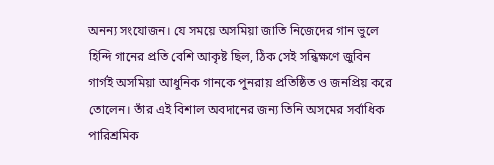অনন্য সংযোজন। যে সময়ে অসমিয়া জাতি নিজেদের গান ভুলে হিন্দি গানের প্রতি বেশি আকৃষ্ট ছিল, ঠিক সেই সন্ধিক্ষণে জুবিন গার্গই অসমিয়া আধুনিক গানকে পুনরায় প্রতিষ্ঠিত ও জনপ্রিয় করে তোলেন। তাঁর এই বিশাল অবদানের জন্য তিনি অসমের সর্বাধিক পারিশ্রমিক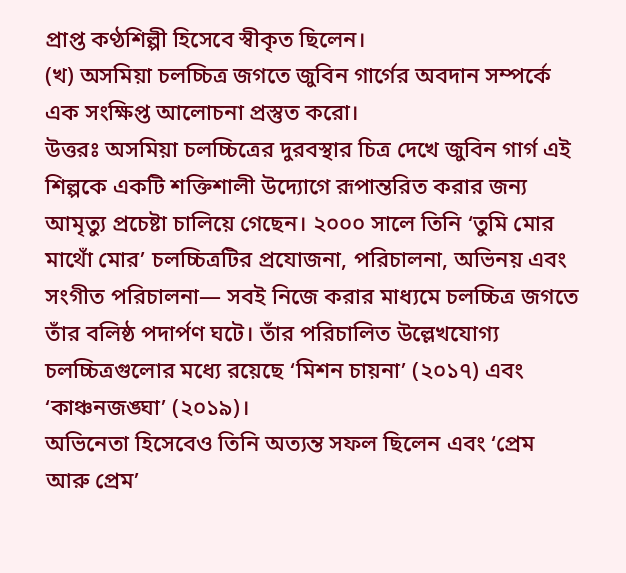প্রাপ্ত কণ্ঠশিল্পী হিসেবে স্বীকৃত ছিলেন।
(খ) অসমিয়া চলচ্চিত্র জগতে জুবিন গার্গের অবদান সম্পর্কে এক সংক্ষিপ্ত আলোচনা প্রস্তুত করো।
উত্তরঃ অসমিয়া চলচ্চিত্রের দুরবস্থার চিত্র দেখে জুবিন গার্গ এই শিল্পকে একটি শক্তিশালী উদ্যোগে রূপান্তরিত করার জন্য আমৃত্যু প্রচেষ্টা চালিয়ে গেছেন। ২০০০ সালে তিনি ‘তুমি মোর মাথোঁ মোর’ চলচ্চিত্রটির প্রযোজনা, পরিচালনা, অভিনয় এবং সংগীত পরিচালনা— সবই নিজে করার মাধ্যমে চলচ্চিত্র জগতে তাঁর বলিষ্ঠ পদার্পণ ঘটে। তাঁর পরিচালিত উল্লেখযোগ্য চলচ্চিত্রগুলোর মধ্যে রয়েছে ‘মিশন চায়না’ (২০১৭) এবং ‘কাঞ্চনজঙ্ঘা’ (২০১৯)।
অভিনেতা হিসেবেও তিনি অত্যন্ত সফল ছিলেন এবং ‘প্রেম আরু প্রেম’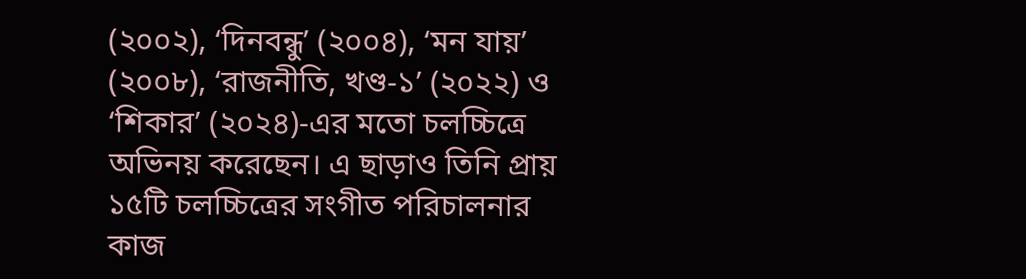(২০০২), ‘দিনবন্ধু’ (২০০৪), ‘মন যায়’ (২০০৮), ‘রাজনীতি, খণ্ড-১’ (২০২২) ও ‘শিকার’ (২০২৪)-এর মতো চলচ্চিত্রে অভিনয় করেছেন। এ ছাড়াও তিনি প্রায় ১৫টি চলচ্চিত্রের সংগীত পরিচালনার কাজ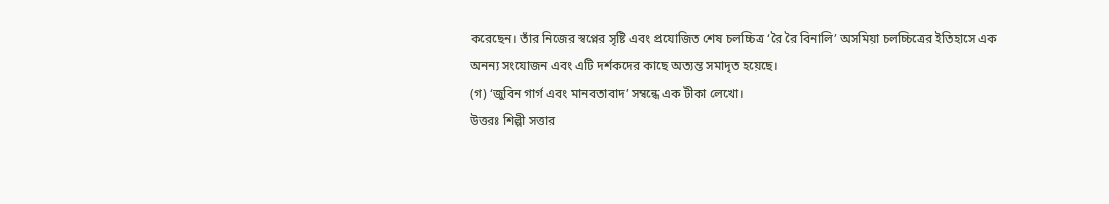করেছেন। তাঁর নিজের স্বপ্নের সৃষ্টি এবং প্রযোজিত শেষ চলচ্চিত্র ‘রৈ রৈ বিনালি’ অসমিয়া চলচ্চিত্রের ইতিহাসে এক অনন্য সংযোজন এবং এটি দর্শকদের কাছে অত্যন্ত সমাদৃত হয়েছে।
(গ) ‘জুবিন গাৰ্গ এবং মানবতাবাদ’ সম্বন্ধে এক টীকা লেখো।
উত্তরঃ শিল্পী সত্তার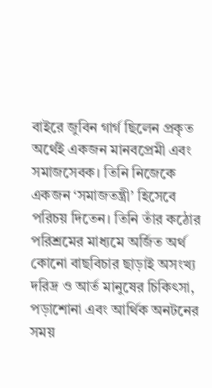বাইরে জুবিন গার্গ ছিলেন প্রকৃত অর্থেই একজন মানবপ্রেমী এবং সমাজসেবক। তিনি নিজেকে একজন ‘সমাজতন্ত্রী’ হিসেবে পরিচয় দিতেন। তিনি তাঁর কঠোর পরিশ্রমের মাধ্যমে অর্জিত অর্থ কোনো বাছবিচার ছাড়াই অসংখ্য দরিদ্র ও আর্ত মানুষের চিকিৎসা, পড়াশোনা এবং আর্থিক অনটনের সময়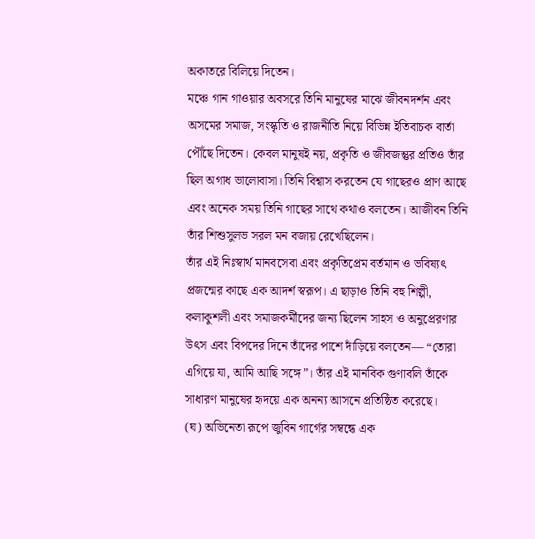অকাতরে বিলিয়ে দিতেন।
মঞ্চে গান গাওয়ার অবসরে তিনি মানুষের মাঝে জীবনদর্শন এবং অসমের সমাজ, সংস্কৃতি ও রাজনীতি নিয়ে বিভিন্ন ইতিবাচক বার্তা পৌঁছে দিতেন। কেবল মানুষই নয়, প্রকৃতি ও জীবজন্তুর প্রতিও তাঁর ছিল অগাধ ভালোবাসা। তিনি বিশ্বাস করতেন যে গাছেরও প্রাণ আছে এবং অনেক সময় তিনি গাছের সাথে কথাও বলতেন। আজীবন তিনি তাঁর শিশুসুলভ সরল মন বজায় রেখেছিলেন।
তাঁর এই নিঃস্বার্থ মানবসেবা এবং প্রকৃতিপ্রেম বর্তমান ও ভবিষ্যৎ প্রজন্মের কাছে এক আদর্শ স্বরূপ। এ ছাড়াও তিনি বহু শিল্পী, কলাকুশলী এবং সমাজকর্মীদের জন্য ছিলেন সাহস ও অনুপ্রেরণার উৎস এবং বিপদের দিনে তাঁদের পাশে দাঁড়িয়ে বলতেন— “তোরা এগিয়ে যা, আমি আছি সঙ্গে”। তাঁর এই মানবিক গুণাবলি তাঁকে সাধারণ মানুষের হৃদয়ে এক অনন্য আসনে প্রতিষ্ঠিত করেছে।
(ঘ) অভিনেতা রূপে জুবিন গার্গের সম্বন্ধে এক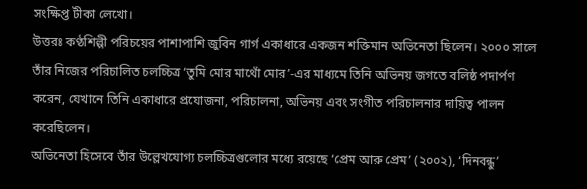সংক্ষিপ্ত টীকা লেখো।
উত্তরঃ কণ্ঠশিল্পী পরিচয়ের পাশাপাশি জুবিন গার্গ একাধারে একজন শক্তিমান অভিনেতা ছিলেন। ২০০০ সালে তাঁর নিজের পরিচালিত চলচ্চিত্র ‘তুমি মোর মাথোঁ মোর’-এর মাধ্যমে তিনি অভিনয় জগতে বলিষ্ঠ পদার্পণ করেন, যেখানে তিনি একাধারে প্রযোজনা, পরিচালনা, অভিনয় এবং সংগীত পরিচালনার দায়িত্ব পালন করেছিলেন।
অভিনেতা হিসেবে তাঁর উল্লেখযোগ্য চলচ্চিত্রগুলোর মধ্যে রয়েছে ‘প্রেম আরু প্রেম’ (২০০২), ‘দিনবন্ধু’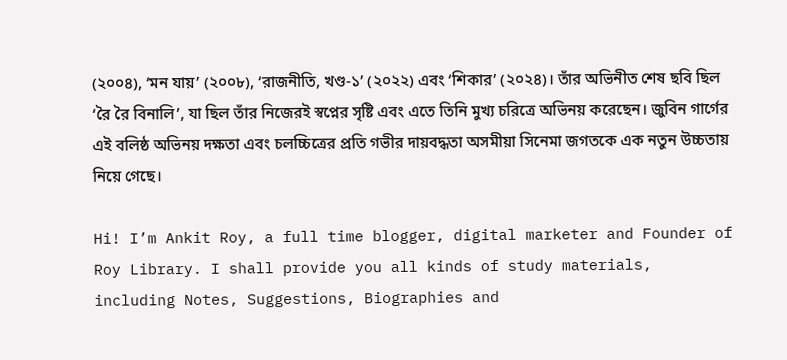(২০০৪), ‘মন যায়’ (২০০৮), ‘রাজনীতি, খণ্ড-১’ (২০২২) এবং ‘শিকার’ (২০২৪)। তাঁর অভিনীত শেষ ছবি ছিল ‘রৈ রৈ বিনালি’, যা ছিল তাঁর নিজেরই স্বপ্নের সৃষ্টি এবং এতে তিনি মুখ্য চরিত্রে অভিনয় করেছেন। জুবিন গার্গের এই বলিষ্ঠ অভিনয় দক্ষতা এবং চলচ্চিত্রের প্রতি গভীর দায়বদ্ধতা অসমীয়া সিনেমা জগতকে এক নতুন উচ্চতায় নিয়ে গেছে।

Hi! I’m Ankit Roy, a full time blogger, digital marketer and Founder of Roy Library. I shall provide you all kinds of study materials, including Notes, Suggestions, Biographies and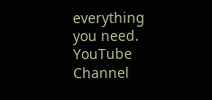everything you need.
YouTube Channel